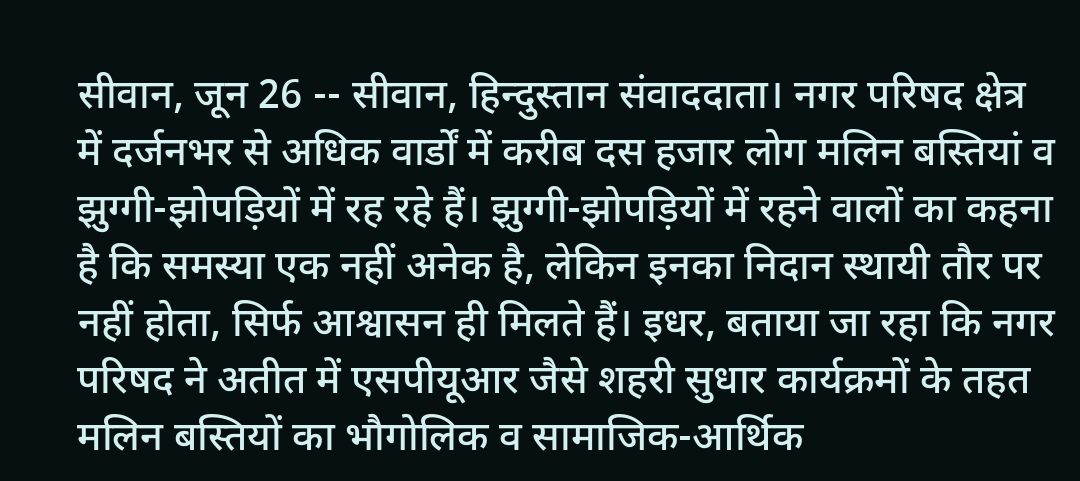सीवान, जून 26 -- सीवान, हिन्दुस्तान संवाददाता। नगर परिषद क्षेत्र में दर्जनभर से अधिक वार्डों में करीब दस हजार लोग मलिन बस्तियां व झुग्गी-झोपड़ियों में रह रहे हैं। झुग्गी-झोपड़ियों में रहने वालों का कहना है कि समस्या एक नहीं अनेक है, लेकिन इनका निदान स्थायी तौर पर नहीं होता, सिर्फ आश्वासन ही मिलते हैं। इधर, बताया जा रहा कि नगर परिषद ने अतीत में एसपीयूआर जैसे शहरी सुधार कार्यक्रमों के तहत मलिन बस्तियों का भौगोलिक व सामाजिक-आर्थिक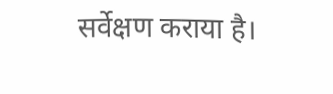सर्वेक्षण कराया है।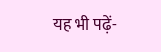यह भी पढ़ें-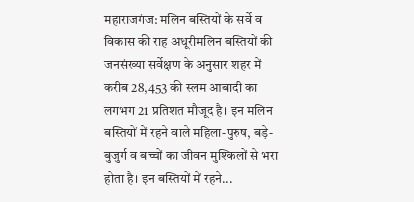महाराजगंज: मलिन बस्तियों के सर्वे व विकास की राह अधूरीमलिन बस्तियों की जनसंख्या सर्वेक्षण के अनुसार शहर में करीब 28,453 की स्लम आबादी का लगभग 21 प्रतिशत मौजूद है। इन मलिन बस्तियों में रहने वाले महिला-पुरुष, बड़े-बुजुर्ग व बच्चों का जीवन मुश्किलों से भरा होता है। इन बस्तियों में रहने...